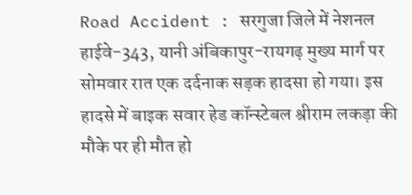Road Accident : सरगुजा जिले में नेशनल हाईवे-343, यानी अंबिकापुर-रायगढ़ मुख्य मार्ग पर सोमवार रात एक दर्दनाक सड़क हादसा हो गया। इस हादसे में बाइक सवार हेड कॉन्स्टेबल श्रीराम लकड़ा की मौके पर ही मौत हो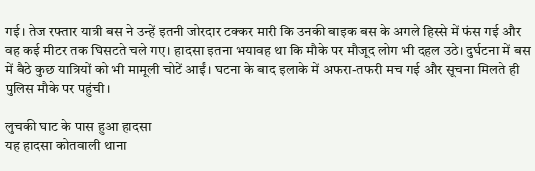गई। तेज रफ्तार यात्री बस ने उन्हें इतनी जोरदार टक्कर मारी कि उनकी बाइक बस के अगले हिस्से में फंस गई और वह कई मीटर तक घिसटते चले गए। हादसा इतना भयावह था कि मौके पर मौजूद लोग भी दहल उठे। दुर्घटना में बस में बैठे कुछ यात्रियों को भी मामूली चोटें आईं। घटना के बाद इलाके में अफरा-तफरी मच गई और सूचना मिलते ही पुलिस मौके पर पहुंची।

लुचकी घाट के पास हुआ हादसा
यह हादसा कोतवाली थाना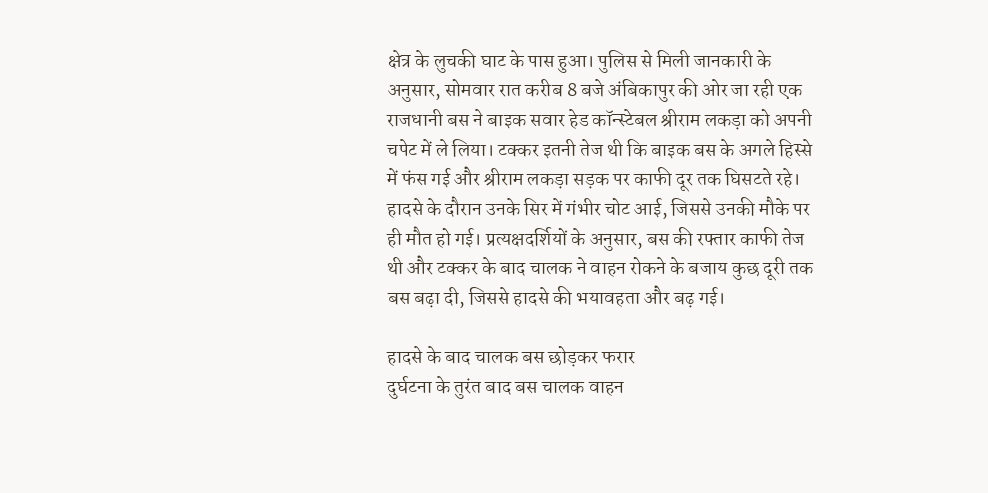क्षेत्र के लुचकी घाट के पास हुआ। पुलिस से मिली जानकारी के अनुसार, सोमवार रात करीब 8 बजे अंबिकापुर की ओर जा रही एक राजधानी बस ने बाइक सवार हेड कॉन्स्टेबल श्रीराम लकड़ा को अपनी चपेट में ले लिया। टक्कर इतनी तेज थी कि बाइक बस के अगले हिस्से में फंस गई और श्रीराम लकड़ा सड़क पर काफी दूर तक घिसटते रहे। हादसे के दौरान उनके सिर में गंभीर चोट आई, जिससे उनकी मौके पर ही मौत हो गई। प्रत्यक्षदर्शियों के अनुसार, बस की रफ्तार काफी तेज थी और टक्कर के बाद चालक ने वाहन रोकने के बजाय कुछ दूरी तक बस बढ़ा दी, जिससे हादसे की भयावहता और बढ़ गई।

हादसे के बाद चालक बस छोड़कर फरार
दुर्घटना के तुरंत बाद बस चालक वाहन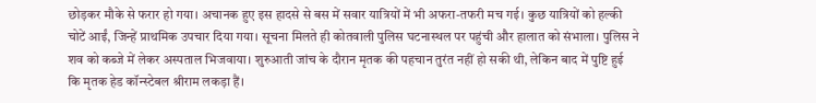छोड़कर मौके से फरार हो गया। अचानक हुए इस हादसे से बस में सवार यात्रियों में भी अफरा-तफरी मच गई। कुछ यात्रियों को हल्की चोटें आईं, जिन्हें प्राथमिक उपचार दिया गया। सूचना मिलते ही कोतवाली पुलिस घटनास्थल पर पहुंची और हालात को संभाला। पुलिस ने शव को कब्जे में लेकर अस्पताल भिजवाया। शुरुआती जांच के दौरान मृतक की पहचान तुरंत नहीं हो सकी थी, लेकिन बाद में पुष्टि हुई कि मृतक हेड कॉन्स्टेबल श्रीराम लकड़ा हैं।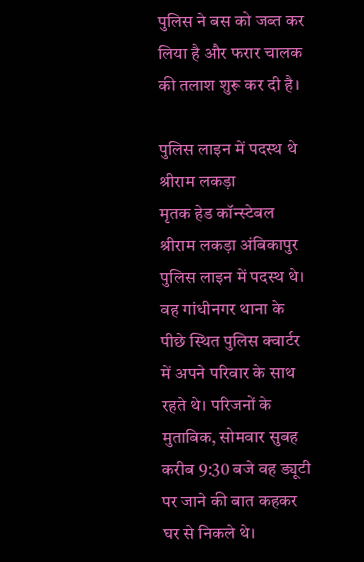पुलिस ने बस को जब्त कर लिया है और फरार चालक की तलाश शुरू कर दी है।

पुलिस लाइन में पदस्थ थे श्रीराम लकड़ा
मृतक हेड कॉन्स्टेबल श्रीराम लकड़ा अंबिकापुर पुलिस लाइन में पदस्थ थे। वह गांधीनगर थाना के पीछे स्थित पुलिस क्वार्टर में अपने परिवार के साथ रहते थे। परिजनों के मुताबिक, सोमवार सुबह करीब 9:30 बजे वह ड्यूटी पर जाने की बात कहकर घर से निकले थे।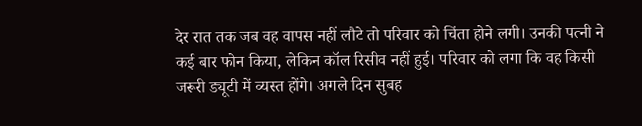देर रात तक जब वह वापस नहीं लौटे तो परिवार को चिंता होने लगी। उनकी पत्नी ने कई बार फोन किया, लेकिन कॉल रिसीव नहीं हुई। परिवार को लगा कि वह किसी जरूरी ड्यूटी में व्यस्त होंगे। अगले दिन सुबह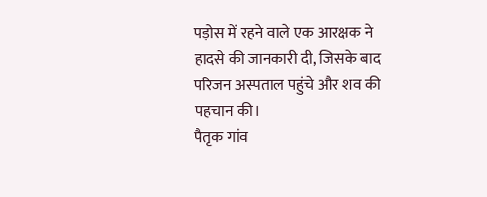पड़ोस में रहने वाले एक आरक्षक ने हादसे की जानकारी दी, जिसके बाद परिजन अस्पताल पहुंचे और शव की पहचान की।
पैतृक गांव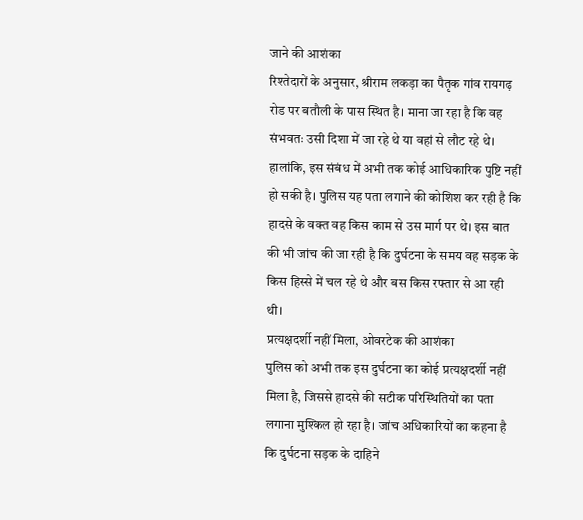जाने की आशंका
रिश्तेदारों के अनुसार, श्रीराम लकड़ा का पैतृक गांव रायगढ़ रोड पर बतौली के पास स्थित है। माना जा रहा है कि वह संभवतः उसी दिशा में जा रहे थे या वहां से लौट रहे थे। हालांकि, इस संबंध में अभी तक कोई आधिकारिक पुष्टि नहीं हो सकी है। पुलिस यह पता लगाने की कोशिश कर रही है कि हादसे के वक्त वह किस काम से उस मार्ग पर थे। इस बात की भी जांच की जा रही है कि दुर्घटना के समय वह सड़क के किस हिस्से में चल रहे थे और बस किस रफ्तार से आ रही थी।
प्रत्यक्षदर्शी नहीं मिला, ओवरटेक की आशंका
पुलिस को अभी तक इस दुर्घटना का कोई प्रत्यक्षदर्शी नहीं मिला है, जिससे हादसे की सटीक परिस्थितियों का पता लगाना मुश्किल हो रहा है। जांच अधिकारियों का कहना है कि दुर्घटना सड़क के दाहिने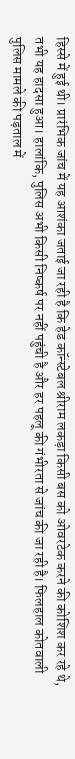हिस्से में हुई थी। प्रारंभिक जांच में यह आशंका जताई जा रही है कि हेड कॉन्स्टेबल श्रीराम लकड़ा किसी बस को ओवरटेक करने की कोशिश कर रहे थे, तभी यह हादसा हुआ। हालांकि, पुलिस अभी किसी निष्कर्ष पर नहीं पहुंची है और हर पहलू की गंभीरता से जांच की जा रही है। फिलहाल कोतवाली पुलिस मामले की पड़ताल में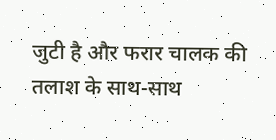जुटी है और फरार चालक की तलाश के साथ-साथ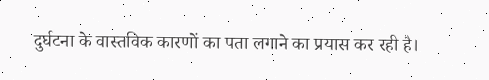दुर्घटना के वास्तविक कारणों का पता लगाने का प्रयास कर रही है।